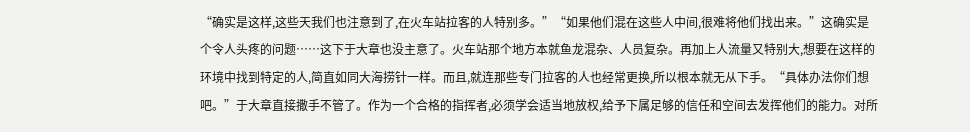“确实是这样,这些天我们也注意到了,在火车站拉客的人特别多。”“如果他们混在这些人中间,很难将他们找出来。”这确实是个令人头疼的问题……这下于大章也没主意了。火车站那个地方本就鱼龙混杂、人员复杂。再加上人流量又特别大,想要在这样的环境中找到特定的人,简直如同大海捞针一样。而且,就连那些专门拉客的人也经常更换,所以根本就无从下手。“具体办法你们想吧。”于大章直接撒手不管了。作为一个合格的指挥者,必须学会适当地放权,给予下属足够的信任和空间去发挥他们的能力。对所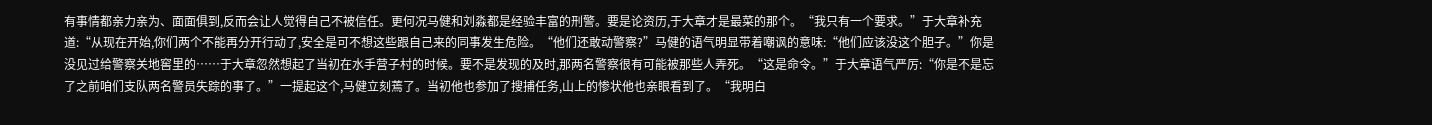有事情都亲力亲为、面面俱到,反而会让人觉得自己不被信任。更何况马健和刘淼都是经验丰富的刑警。要是论资历,于大章才是最菜的那个。“我只有一个要求。”于大章补充道:“从现在开始,你们两个不能再分开行动了,安全是可不想这些跟自己来的同事发生危险。“他们还敢动警察?”马健的语气明显带着嘲讽的意味:“他们应该没这个胆子。”你是没见过给警察关地窖里的……于大章忽然想起了当初在水手营子村的时候。要不是发现的及时,那两名警察很有可能被那些人弄死。“这是命令。”于大章语气严厉:“你是不是忘了之前咱们支队两名警员失踪的事了。”一提起这个,马健立刻蔫了。当初他也参加了搜捕任务,山上的惨状他也亲眼看到了。“我明白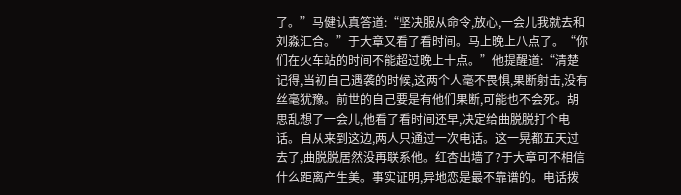了。”马健认真答道:“坚决服从命令,放心,一会儿我就去和刘淼汇合。”于大章又看了看时间。马上晚上八点了。“你们在火车站的时间不能超过晚上十点。”他提醒道:“清楚记得,当初自己遇袭的时候,这两个人毫不畏惧,果断射击,没有丝毫犹豫。前世的自己要是有他们果断,可能也不会死。胡思乱想了一会儿,他看了看时间还早,决定给曲脱脱打个电话。自从来到这边,两人只通过一次电话。这一晃都五天过去了,曲脱脱居然没再联系他。红杏出墙了?于大章可不相信什么距离产生美。事实证明,异地恋是最不靠谱的。电话拨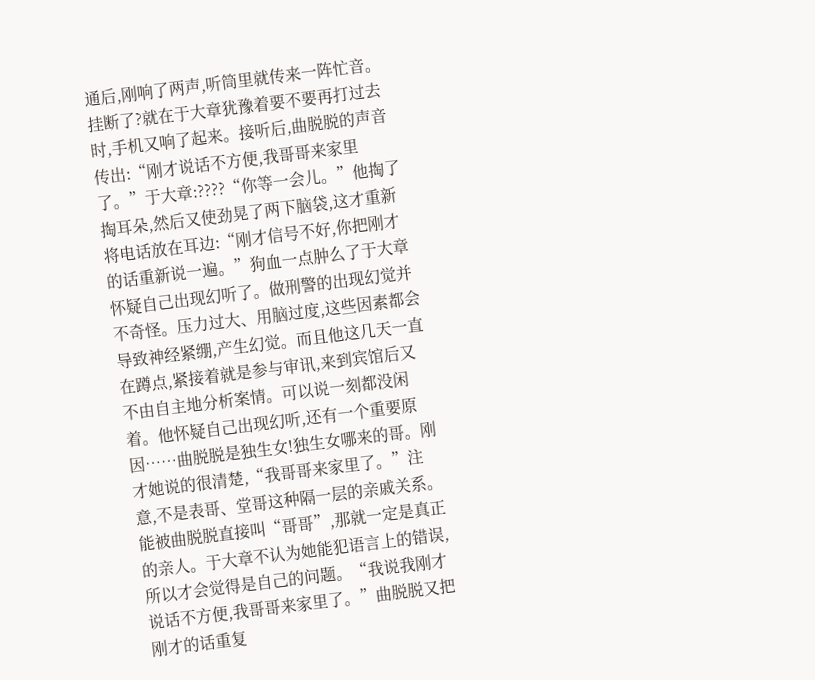通后,刚响了两声,听筒里就传来一阵忙音。挂断了?就在于大章犹豫着要不要再打过去时,手机又响了起来。接听后,曲脱脱的声音传出:“刚才说话不方便,我哥哥来家里了。”于大章:????“你等一会儿。”他掏了掏耳朵,然后又使劲晃了两下脑袋,这才重新将电话放在耳边:“刚才信号不好,你把刚才的话重新说一遍。”狗血一点肿么了于大章怀疑自己出现幻听了。做刑警的出现幻觉并不奇怪。压力过大、用脑过度,这些因素都会导致神经紧绷,产生幻觉。而且他这几天一直在蹲点,紧接着就是参与审讯,来到宾馆后又不由自主地分析案情。可以说一刻都没闲着。他怀疑自己出现幻听,还有一个重要原因……曲脱脱是独生女!独生女哪来的哥。刚才她说的很清楚,“我哥哥来家里了。”注意,不是表哥、堂哥这种隔一层的亲戚关系。能被曲脱脱直接叫“哥哥”,那就一定是真正的亲人。于大章不认为她能犯语言上的错误,所以才会觉得是自己的问题。“我说我刚才说话不方便,我哥哥来家里了。”曲脱脱又把刚才的话重复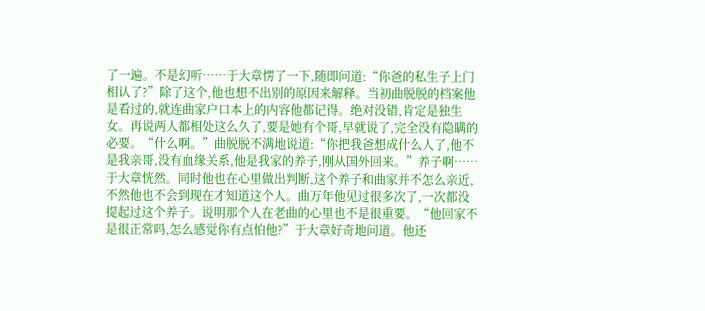了一遍。不是幻听……于大章愣了一下,随即问道:“你爸的私生子上门相认了?”除了这个,他也想不出别的原因来解释。当初曲脱脱的档案他是看过的,就连曲家户口本上的内容他都记得。绝对没错,肯定是独生女。再说两人都相处这么久了,要是她有个哥,早就说了,完全没有隐瞒的必要。“什么啊。”曲脱脱不满地说道:“你把我爸想成什么人了,他不是我亲哥,没有血缘关系,他是我家的养子,刚从国外回来。”养子啊……于大章恍然。同时他也在心里做出判断,这个养子和曲家并不怎么亲近,不然他也不会到现在才知道这个人。曲万年他见过很多次了,一次都没提起过这个养子。说明那个人在老曲的心里也不是很重要。“他回家不是很正常吗,怎么感觉你有点怕他?”于大章好奇地问道。他还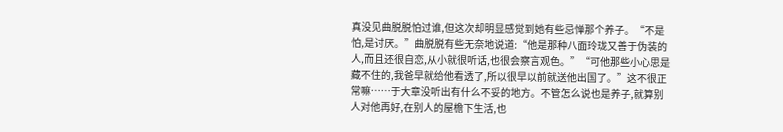真没见曲脱脱怕过谁,但这次却明显感觉到她有些忌惮那个养子。“不是怕,是讨厌。”曲脱脱有些无奈地说道:“他是那种八面玲珑又善于伪装的人,而且还很自恋,从小就很听话,也很会察言观色。”“可他那些小心思是藏不住的,我爸早就给他看透了,所以很早以前就送他出国了。”这不很正常嘛……于大章没听出有什么不妥的地方。不管怎么说也是养子,就算别人对他再好,在别人的屋檐下生活,也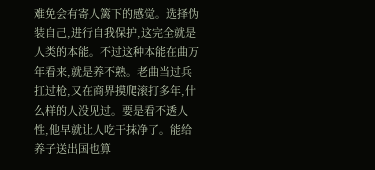难免会有寄人篱下的感觉。选择伪装自己,进行自我保护,这完全就是人类的本能。不过这种本能在曲万年看来,就是养不熟。老曲当过兵扛过枪,又在商界摸爬滚打多年,什么样的人没见过。要是看不透人性,他早就让人吃干抹净了。能给养子送出国也算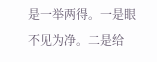是一举两得。一是眼不见为净。二是给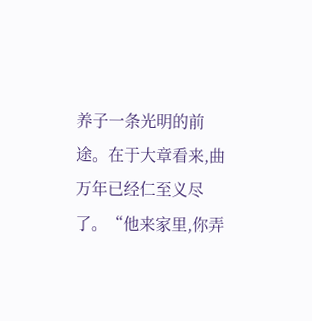养子一条光明的前途。在于大章看来,曲万年已经仁至义尽了。“他来家里,你弄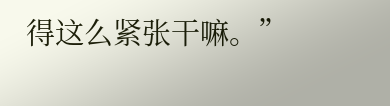得这么紧张干嘛。”